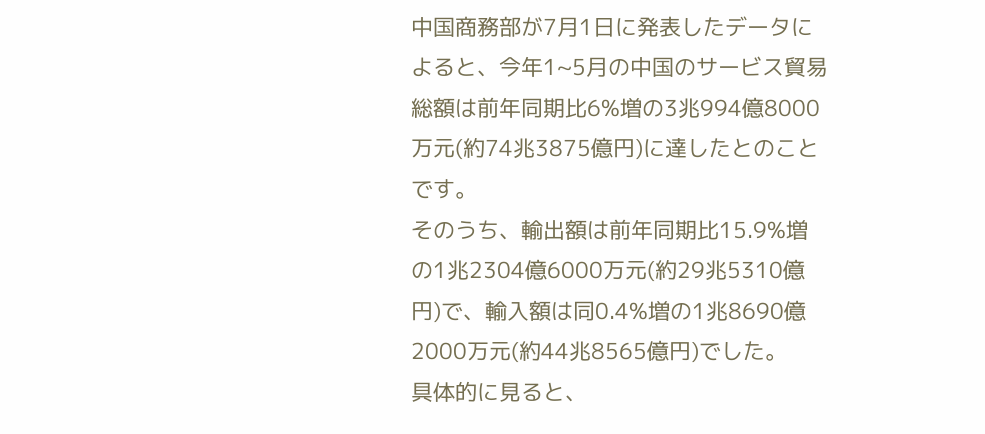中国商務部が7月1日に発表したデータによると、今年1~5月の中国のサービス貿易総額は前年同期比6%増の3兆994億8000万元(約74兆3875億円)に達したとのことです。
そのうち、輸出額は前年同期比15.9%増の1兆2304億6000万元(約29兆5310億円)で、輸入額は同0.4%増の1兆8690億2000万元(約44兆8565億円)でした。
具体的に見ると、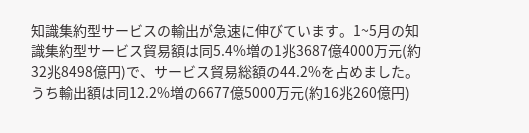知識集約型サービスの輸出が急速に伸びています。1~5月の知識集約型サービス貿易額は同5.4%増の1兆3687億4000万元(約32兆8498億円)で、サービス貿易総額の44.2%を占めました。うち輸出額は同12.2%増の6677億5000万元(約16兆260億円)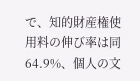で、知的財産権使用料の伸び率は同64.9%、個人の文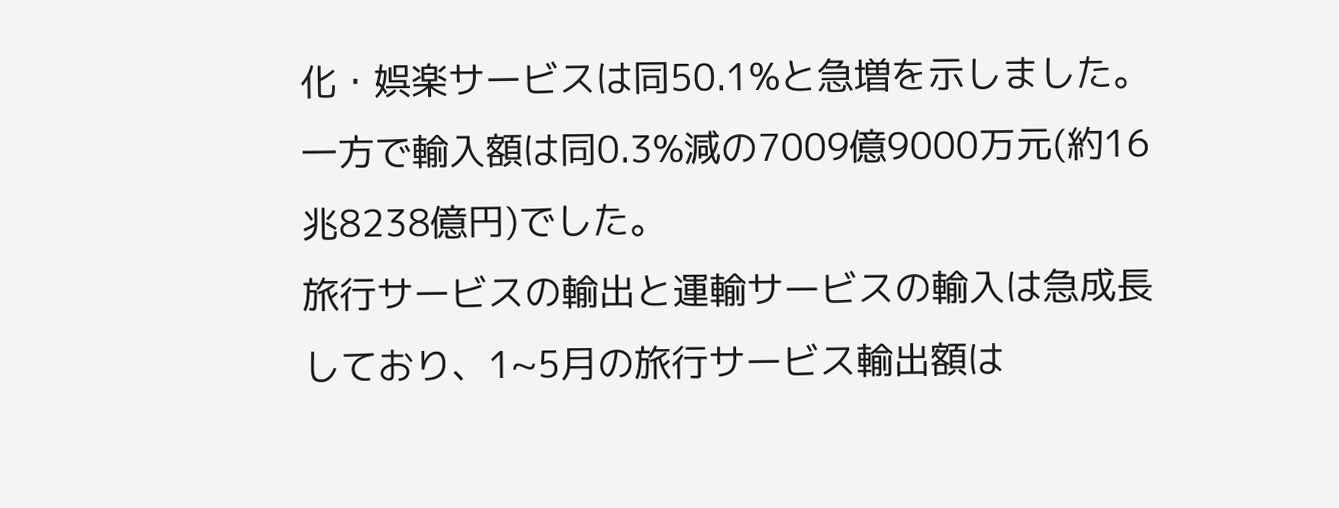化・娯楽サービスは同50.1%と急増を示しました。一方で輸入額は同0.3%減の7009億9000万元(約16兆8238億円)でした。
旅行サービスの輸出と運輸サービスの輸入は急成長しており、1~5月の旅行サービス輸出額は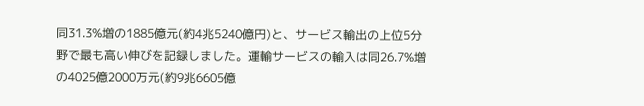同31.3%増の1885億元(約4兆5240億円)と、サービス輸出の上位5分野で最も高い伸びを記録しました。運輸サービスの輸入は同26.7%増の4025億2000万元(約9兆6605億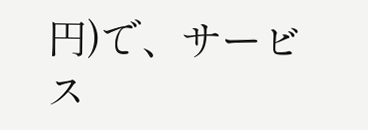円)で、サービス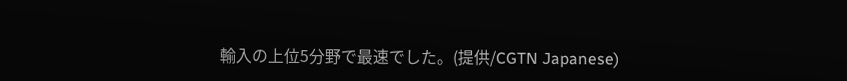輸入の上位5分野で最速でした。(提供/CGTN Japanese)